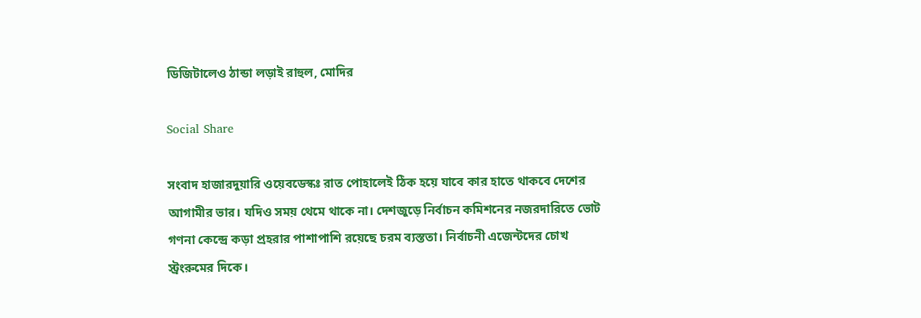ডিজিটালেও ঠান্ডা লড়াই রাহুল, মোদির

Social Share

সংবাদ হাজারদুয়ারি ওয়েবডেস্কঃ রাত পোহালেই ঠিক হয়ে যাবে কার হাতে থাকবে দেশের আগামীর ভার। যদিও সময় থেমে থাকে না। দেশজুড়ে নির্বাচন কমিশনের নজরদারিতে ভোট গণনা কেন্দ্রে কড়া প্রহরার পাশাপাশি রয়েছে চরম ব্যস্ততা। নির্বাচনী এজেন্টদের চোখ স্ট্রংরুমের দিকে।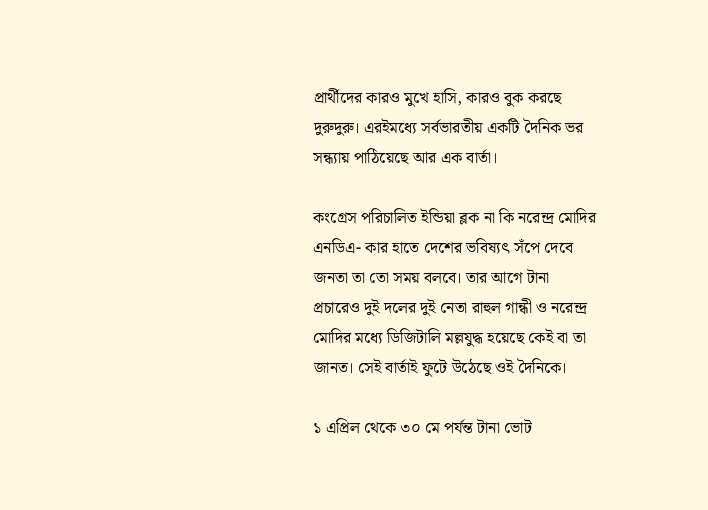প্রার্থীদের কারও মুখে হাসি, কারও বুক করছে দুরুদুরু। এরইমধ্যে সর্বভারতীয় একটি দৈনিক ভর সন্ধ্যায় পাঠিয়েছে আর এক বার্তা।

কংগ্রেস পরিচালিত ইন্ডিয়া ব্লক না কি নরেন্দ্র মোদির এনডিএ- কার হাতে দেশের ভবিষ্যৎ সঁপে দেবে জনতা তা তো সময় বলবে। তার আগে টানা প্রচারেও দুই দলের দুই নেতা রাহুল গান্ধী ও নরেন্দ্র মোদির মধ্যে ডিজিটালি মল্লযুদ্ধ হয়েছে কেই বা তা জানত। সেই বার্তাই ফুটে উঠেছে ওই দৈনিকে।

১ এপ্রিল থেকে ৩০ মে পর্যন্ত টানা ভোট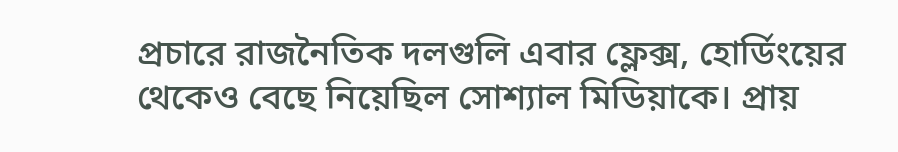প্রচারে রাজনৈতিক দলগুলি এবার ফ্লেক্স, হোর্ডিংয়ের থেকেও বেছে নিয়েছিল সোশ্যাল মিডিয়াকে। প্রায়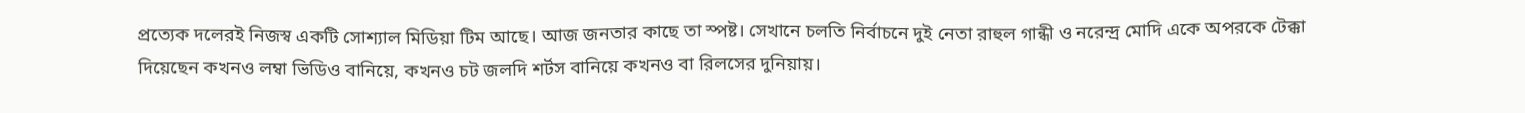প্রত্যেক দলেরই নিজস্ব একটি সোশ্যাল মিডিয়া টিম আছে। আজ জনতার কাছে তা স্পষ্ট। সেখানে চলতি নির্বাচনে দুই নেতা রাহুল গান্ধী ও নরেন্দ্র মোদি একে অপরকে টেক্কা দিয়েছেন কখনও লম্বা ভিডিও বানিয়ে, কখনও চট জলদি শর্টস বানিয়ে কখনও বা রিলসের দুনিয়ায়।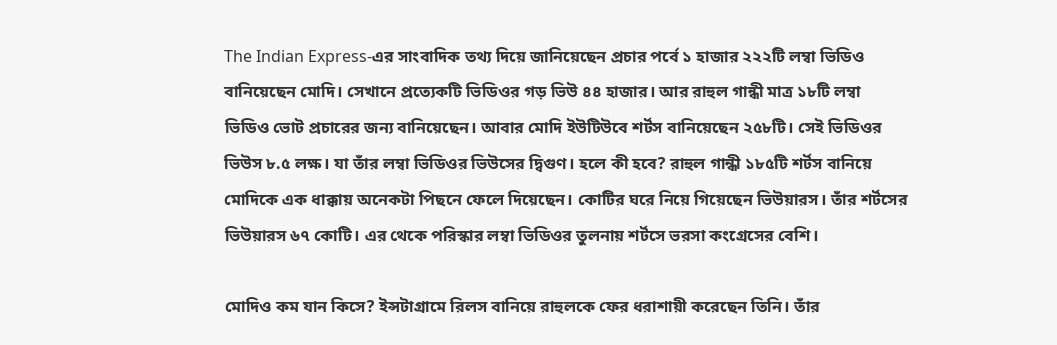The Indian Express-এর সাংবাদিক তথ্য দিয়ে জানিয়েছেন প্রচার পর্বে ১ হাজার ২২২টি লম্বা ভিডিও বানিয়েছেন মোদি। সেখানে প্রত্যেকটি ভিডিওর গড় ভিউ ৪৪ হাজার। আর রাহুল গান্ধী মাত্র ১৮টি লম্বা ভিডিও ভোট প্রচারের জন্য বানিয়েছেন। আবার মোদি ইউটিউবে শর্টস বানিয়েছেন ২৫৮টি। সেই ভিডিওর ভিউস ৮.৫ লক্ষ। যা তাঁর লম্বা ভিডিওর ভিউসের দ্বিগুণ। হলে কী হবে? রাহুল গান্ধী ১৮৫টি শর্টস বানিয়ে মোদিকে এক ধাক্কায় অনেকটা পিছনে ফেলে দিয়েছেন। কোটির ঘরে নিয়ে গিয়েছেন ভিউয়ারস। তাঁর শর্টসের ভিউয়ারস ৬৭ কোটি। এর থেকে পরিস্কার লম্বা ভিডিওর তুলনায় শর্টসে ভরসা কংগ্রেসের বেশি।

মোদিও কম যান কিসে? ইন্সটাগ্রামে রিলস বানিয়ে রাহুলকে ফের ধরাশায়ী করেছেন তিনি। তাঁর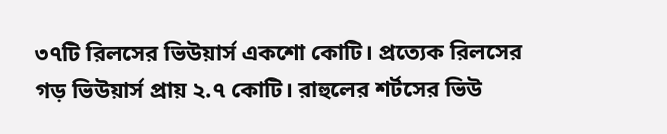৩৭টি রিলসের ভিউয়ার্স একশো কোটি। প্রত্যেক রিলসের গড় ভিউয়ার্স প্রায় ২.৭ কোটি। রাহুলের শর্টসের ভিউ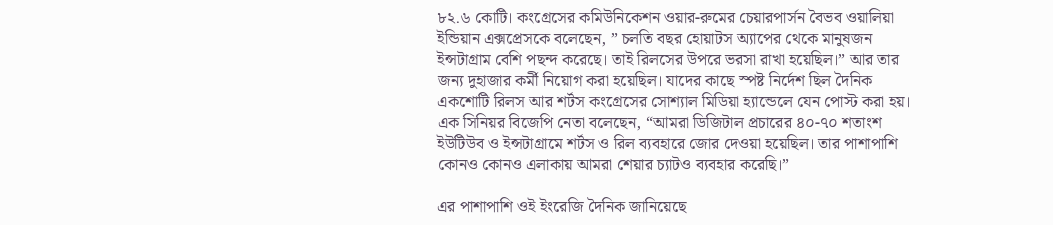৮২.৬ কোটি। কংগ্রেসের কমিউনিকেশন ওয়ার-রুমের চেয়ারপার্সন বৈভব ওয়ালিয়া ইন্ডিয়ান এক্সপ্রেসকে বলেছেন, ” চলতি বছর হোয়াটস অ্যাপের থেকে মানুষজন ইন্সটাগ্রাম বেশি পছন্দ করেছে। তাই রিলসের উপরে ভরসা রাখা হয়েছিল।” আর তার জন্য দুহাজার কর্মী নিয়োগ করা হয়েছিল। যাদের কাছে স্পষ্ট নির্দেশ ছিল দৈনিক একশোটি রিলস আর শর্টস কংগ্রেসের সোশ্যাল মিডিয়া হ্যান্ডেলে যেন পোস্ট করা হয়। এক সিনিয়র বিজেপি নেতা বলেছেন, “আমরা ডিজিটাল প্রচারের ৪০-৭০ শতাংশ ইউটিউব ও ইন্সটাগ্রামে শর্টস ও রিল ব্যবহারে জোর দেওয়া হয়েছিল। তার পাশাপাশি কোনও কোনও এলাকায় আমরা শেয়ার চ্যাটও ব্যবহার করেছি।”

এর পাশাপাশি ওই ইংরেজি দৈনিক জানিয়েছে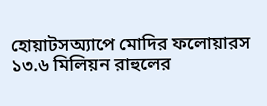হোয়াটসঅ্যাপে মোদির ফলোয়ারস ১৩.৬ মিলিয়ন রাহুলের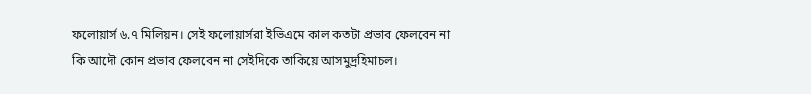ফলোয়ার্স ৬.৭ মিলিয়ন। সেই ফলোয়ার্সরা ইভিএমে কাল কতটা প্রভাব ফেলবেন না কি আদৌ কোন প্রভাব ফেলবেন না সেইদিকে তাকিয়ে আসমুদ্রহিমাচল।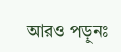আরও পড়ুনঃ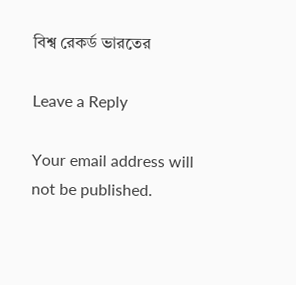বিশ্ব রেকর্ড ভারতের

Leave a Reply

Your email address will not be published.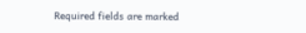Required fields are marked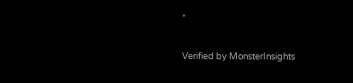*

Verified by MonsterInsights